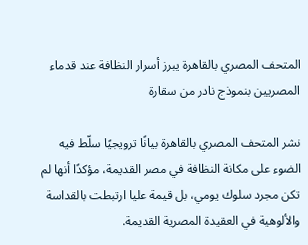المتحف المصري بالقاهرة يبرز أسرار النظافة عند قدماء المصريين بنموذج نادر من سقارة

نشر المتحف المصري بالقاهرة بيانًا ترويجيًا سلّط فيه الضوء على مكانة النظافة في مصر القديمة، مؤكدًا أنها لم تكن مجرد سلوك يومي، بل قيمة عليا ارتبطت بالقداسة والألوهية في العقيدة المصرية القديمة.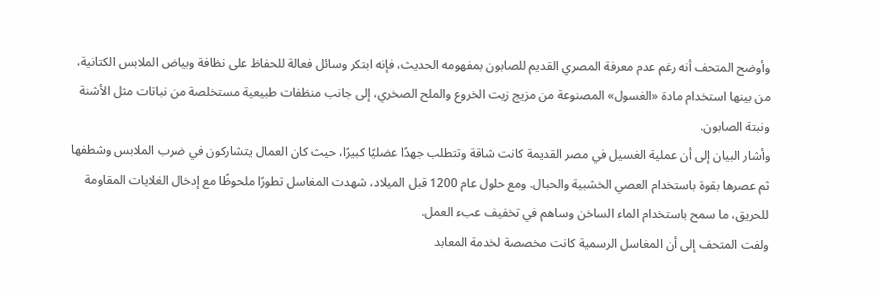وأوضح المتحف أنه رغم عدم معرفة المصري القديم للصابون بمفهومه الحديث، فإنه ابتكر وسائل فعالة للحفاظ على نظافة وبياض الملابس الكتانية، من بينها استخدام مادة «الغسول» المصنوعة من مزيج زيت الخروع والملح الصخري، إلى جانب منظفات طبيعية مستخلصة من نباتات مثل الأشنة ونبتة الصابون.
وأشار البيان إلى أن عملية الغسيل في مصر القديمة كانت شاقة وتتطلب جهدًا عضليًا كبيرًا، حيث كان العمال يتشاركون في ضرب الملابس وشطفها ثم عصرها بقوة باستخدام العصي الخشبية والحبال. ومع حلول عام 1200 قبل الميلاد، شهدت المغاسل تطورًا ملحوظًا مع إدخال الغلايات المقاومة للحريق، ما سمح باستخدام الماء الساخن وساهم في تخفيف عبء العمل.
ولفت المتحف إلى أن المغاسل الرسمية كانت مخصصة لخدمة المعابد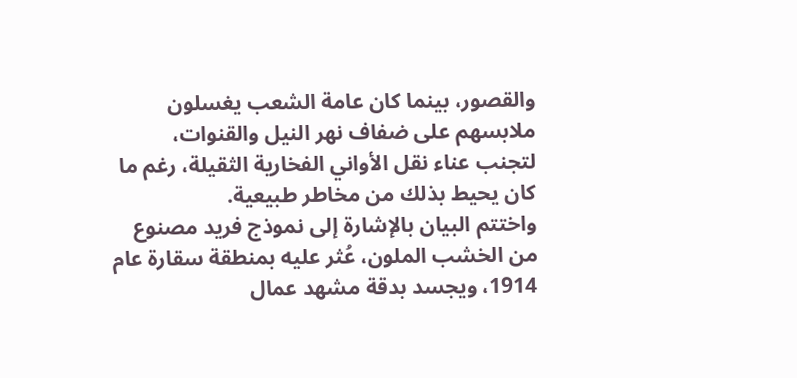والقصور، بينما كان عامة الشعب يغسلون ملابسهم على ضفاف نهر النيل والقنوات، لتجنب عناء نقل الأواني الفخارية الثقيلة، رغم ما كان يحيط بذلك من مخاطر طبيعية.
واختتم البيان بالإشارة إلى نموذج فريد مصنوع من الخشب الملون، عُثر عليه بمنطقة سقارة عام 1914، ويجسد بدقة مشهد عمال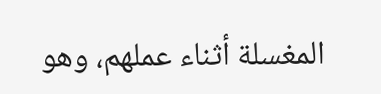المغسلة أثناء عملهم، وهو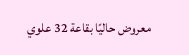معروض حاليًا بقاعة 32 علوي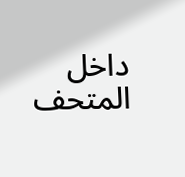داخل المتحف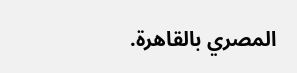المصري بالقاهرة.